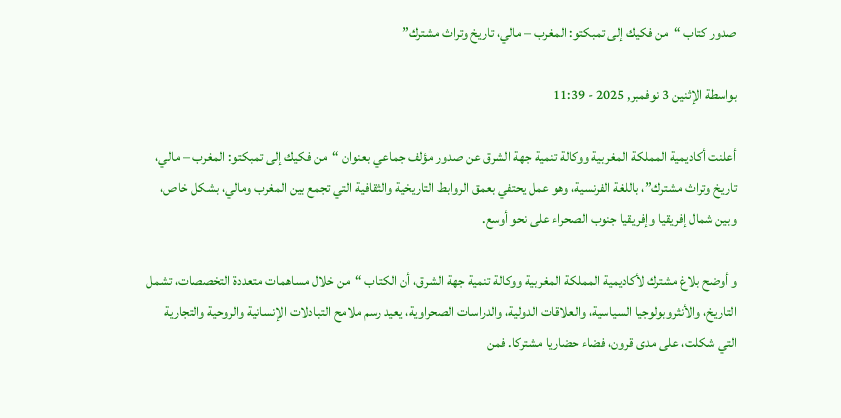صدور كتاب “من فكيك إلى تمبكتو: المغرب – مالي، تاريخ وتراث مشترك”

بواسطة الإثنين 3 نوفمبر, 2025 - 11:39

أعلنت أكاديمية المملكة المغربية ووكالة تنمية جهة الشرق عن صدور مؤلف جماعي بعنوان “من فكيك إلى تمبكتو: المغرب – مالي، تاريخ وتراث مشترك”، باللغة الفرنسية، وهو عمل يحتفي بعمق الروابط التاريخية والثقافية التي تجمع بين المغرب ومالي، بشكل خاص، وبين شمال إفريقيا وإفريقيا جنوب الصحراء على نحو أوسع.

و أوضح بلاغ مشترك لأكاديمية المملكة المغربية ووكالة تنمية جهة الشرق، أن الكتاب “من خلال مساهمات متعددة التخصصات، تشمل التاريخ، والأنثروبولوجيا السياسية، والعلاقات الدولية، والدراسات الصحراوية، يعيد رسم ملامح التبادلات الإنسانية والروحية والتجارية التي شكلت، على مدى قرون، فضاء حضاريا مشتركا. فمن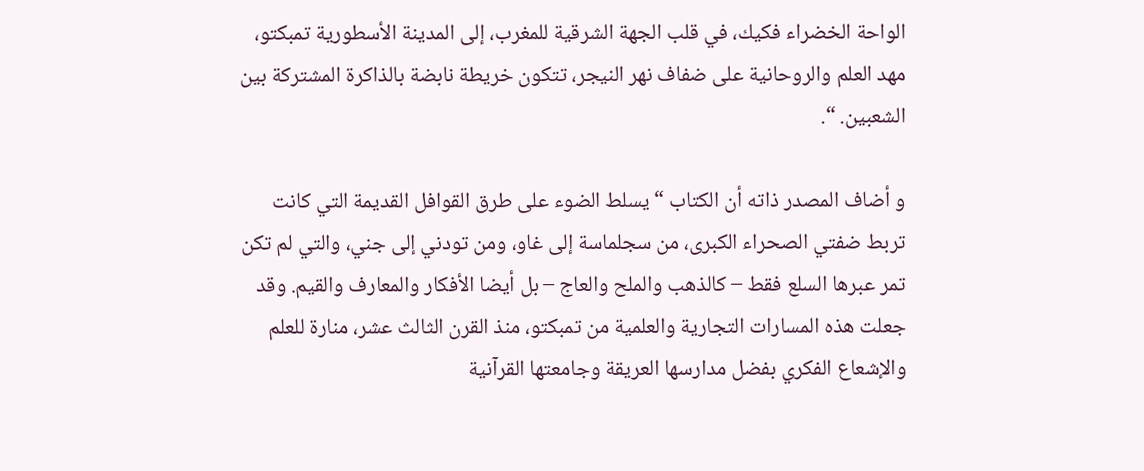الواحة الخضراء فكيك، في قلب الجهة الشرقية للمغرب، إلى المدينة الأسطورية تمبكتو، مهد العلم والروحانية على ضفاف نهر النيجر، تتكون خريطة نابضة بالذاكرة المشتركة بين الشعبين. “.

و أضاف المصدر ذاته أن الكتاب “يسلط الضوء على طرق القوافل القديمة التي كانت تربط ضفتي الصحراء الكبرى، من سجلماسة إلى غاو، ومن تودني إلى جني، والتي لم تكن تمر عبرها السلع فقط – كالذهب والملح والعاج – بل أيضا الأفكار والمعارف والقيم. وقد جعلت هذه المسارات التجارية والعلمية من تمبكتو، منذ القرن الثالث عشر، منارة للعلم والإشعاع الفكري بفضل مدارسها العريقة وجامعتها القرآنية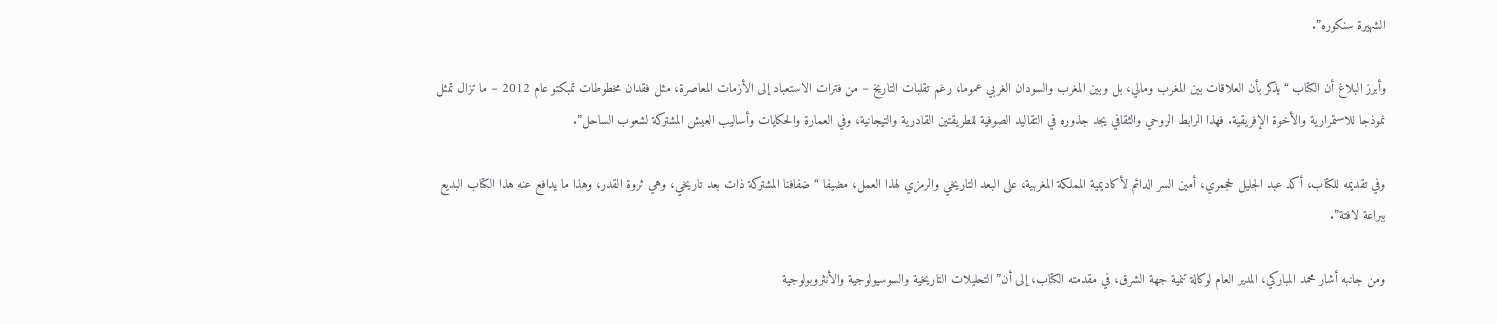الشهيرة سنكوره”.

وأبرز البلاغ أن الكتاب “يذكر بأن العلاقات بين المغرب ومالي، بل وبين المغرب والسودان الغربي عموما، رغم تقلبات التاريخ – من فترات الاستعباد إلى الأزمات المعاصرة، مثل فقدان مخطوطات تمبكتو عام 2012 – ما تزال تمثل نموذجا للاستمرارية والأخوة الإفريقية. فهذا الرابط الروحي والثقافي يجد جذوره في التقاليد الصوفية للطريقتين القادرية والتيجانية، وفي العمارة والحكايات وأساليب العيش المشتركة لشعوب الساحل”.

وفي تقديمه للكتاب، أكد عبد الجليل لحجمري، أمين السر الدائم لأكاديمية المملكة المغربية، على البعد التاريخي والرمزي لهذا العمل، مضيفا “ضفافنا المشتركة ذات بعد تاريخي، وهي ثروة القدر، وهذا ما يدافع عنه هذا الكتاب البديع ببراعة لافتة”.

ومن جانبه أشار محمد المباركي، المدير العام لوكالة تنمية جهة الشرق، في مقدمته الكتاب، إلى أن” التحليلات التاريخية والسوسيولوجية والأنثروبولوجية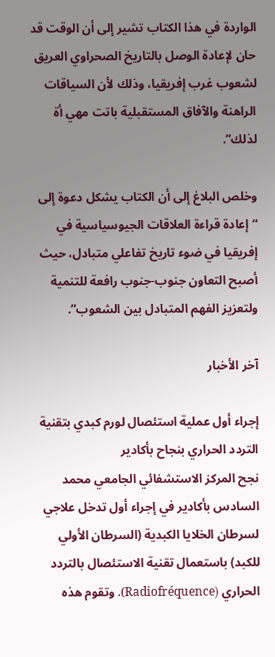الواردة في هذا الكتاب تشير إلى أن الوقت قد حان لإعادة الوصل بالتاريخ الصحراوي العريق لشعوب غرب إفريقيا، وذلك لأن السياقات الراهنة والآفاق المستقبلية باتت مهي أة لذلك”.

وخلص البلاغ إلى أن الكتاب يشكل دعوة إلى “إعادة قراءة العلاقات الجيوسياسية في إفريقيا في ضوء تاريخ تفاعلي متبادل، حيث أصبح التعاون جنوب-جنوب رافعة للتنمية ولتعزيز الفهم المتبادل بين الشعوب”.

آخر الأخبار

إجراء أول عملية استئصال لورم كبدي بتقنية التردد الحراري بنجاح بأكادير
نجح المركز الاستشفائي الجامعي محمد السادس بأكادير في إجراء أول تدخل علاجي لسرطان الخلايا الكبدية (السرطان الأولي للكبد) باستعمال تقنية الاستئصال بالتردد الحراري (Radiofréquence). وتقوم هذه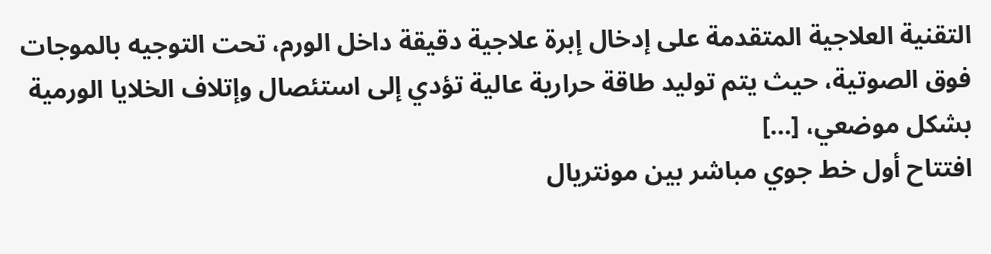التقنية العلاجية المتقدمة على إدخال إبرة علاجية دقيقة داخل الورم، تحت التوجيه بالموجات فوق الصوتية، حيث يتم توليد طاقة حرارية عالية تؤدي إلى استئصال وإتلاف الخلايا الورمية بشكل موضعي، […]
افتتاح أول خط جوي مباشر بين مونتريال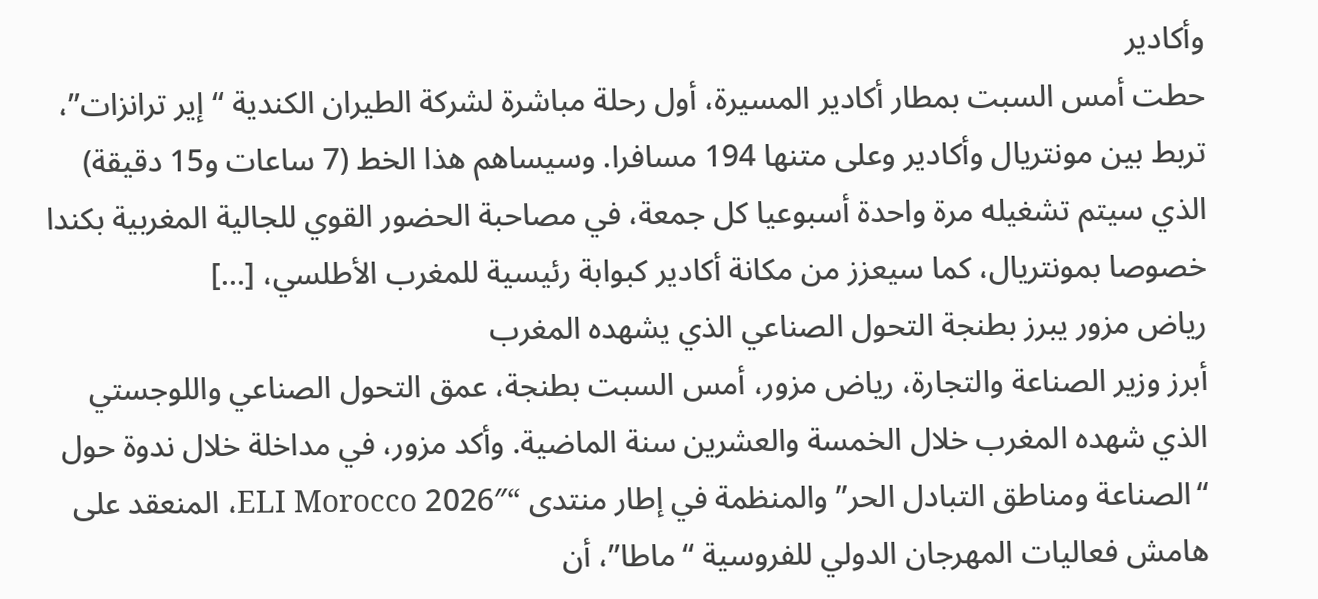وأكادير
حطت أمس السبت بمطار أكادير المسيرة، أول رحلة مباشرة لشركة الطيران الكندية “إير ترانزات”، تربط بين مونتريال وأكادير وعلى متنها 194 مسافرا. وسيساهم هذا الخط (7 ساعات و15 دقيقة) الذي سيتم تشغيله مرة واحدة أسبوعيا كل جمعة، في مصاحبة الحضور القوي للجالية المغربية بكندا خصوصا بمونتريال، كما سيعزز من مكانة أكادير كبوابة رئيسية للمغرب الأطلسي، […]
رياض مزور يبرز بطنجة التحول الصناعي الذي يشهده المغرب
أبرز وزير الصناعة والتجارة، رياض مزور، أمس السبت بطنجة، عمق التحول الصناعي واللوجستي الذي شهده المغرب خلال الخمسة والعشرين سنة الماضية. وأكد مزور، في مداخلة خلال ندوة حول “الصناعة ومناطق التبادل الحر” والمنظمة في إطار منتدى “ELI Morocco 2026″، المنعقد على هامش فعاليات المهرجان الدولي للفروسية “ماطا”، أن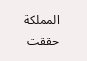المملكة حققت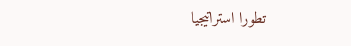تطورا استراتيجيا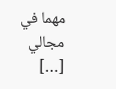مهما في مجالي […]